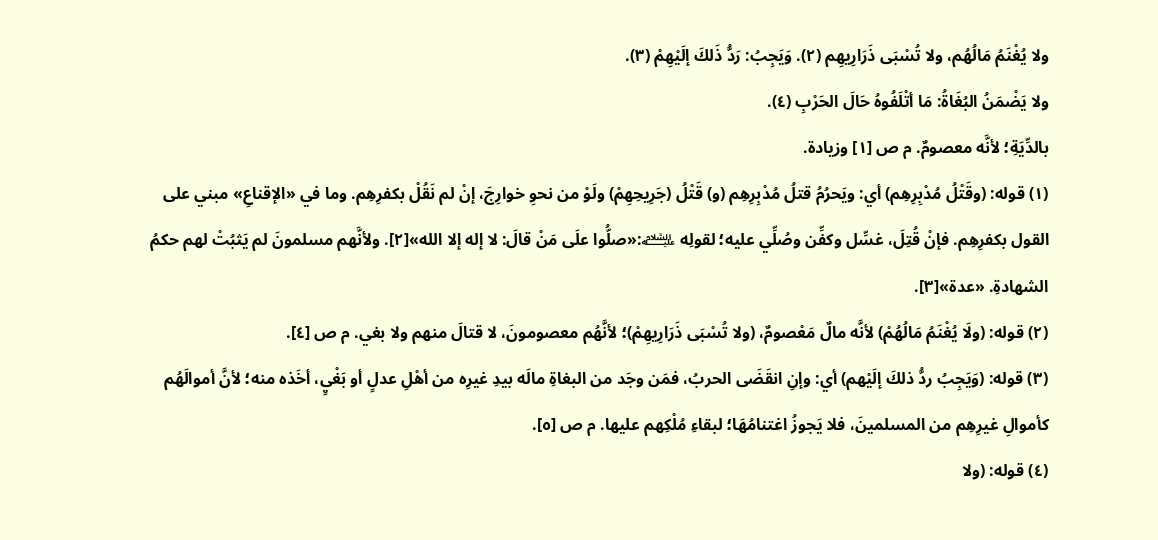ولا يُغْنَمُ مَالُهُم، ولا تُسْبَى ذَرَارِيهِم (٢). وَيَجِبُ: رَدُّ ذَلكَ إلَيْهِمْ (٣).
ولا يَضْمَنُ البُغَاةُ: مَا أتْلَفُوهُ حَالَ الحَرْبِ (٤).
بالدِّيَةِ؛ لأنَّه معصومٌ. م ص [١] وزيادة.
(١) قوله: (وقَتْلُ مُدْبِرِهِم) أي: ويَحرُمُ قتلُ مُدْبِرِهِم (و) قَتْلُ (جَرِيحِهِمْ) ولَوْ من نحوِ خوارِجَ، إنْ لم نَقُلْ بكفرِهِم. وما في «الإقناعِ» مبني على القول بكفرِهِم. فإنْ قُتِلَ، غسِّل وكفِّن وصُلِّي عليه؛ لقولِه ﵇:«صلُّوا علَى مَنْ قالَ: لا إله إلا الله»[٢]. ولأنَّهم مسلمونَ لم يَثبُتْ لهم حكمُ الشهادةِ. «عدة»[٣].
(٢) قوله: (ولَا يُغْنَمُ مَالُهُمْ) لأنَّه مالٌ مَعْصومٌ، (ولا تُسْبَى ذَرَارِيهِمْ)؛ لأنَّهُم معصومونَ، لا قتالَ منهم ولا بغي. م ص [٤].
(٣) قوله: (وَيَجِبُ ردُّ ذلكَ إلَيْهم) أي: وإنِ انقَضَى الحربُ، فمَن وجَد من البغاةِ مالَه بيدِ غيرِه من أهْلِ عدلٍ أو بَغْيٍ، أخَذه منه؛ لأنَّ أموالَهُم كأموالِ غيرِهِم من المسلمينَ، فلا يَجوزُ اغتنامُهَا؛ لبقاءِ مُلْكِهم عليها. م ص [٥].
(٤) قوله: (ولا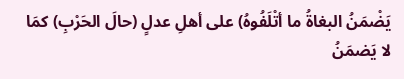يَضْمَنُ البغاةُ ما أتْلَفُوهُ) على أهلِ عدلٍ (حالَ الحَرْبِ) كمَا لا يَضمَنُ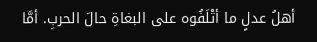أهلُ عدلٍ ما أتْلَفُوه على البغاةِ حالَ الحربِ. أمَّا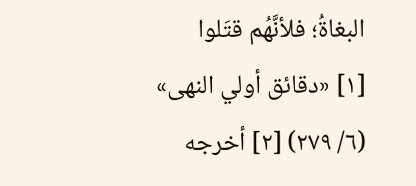البغاةُ؛ فلأنَّهُم قتَلوا
[١] «دقائق أولي النهى» (٦/ ٢٧٩) [٢] أخرجه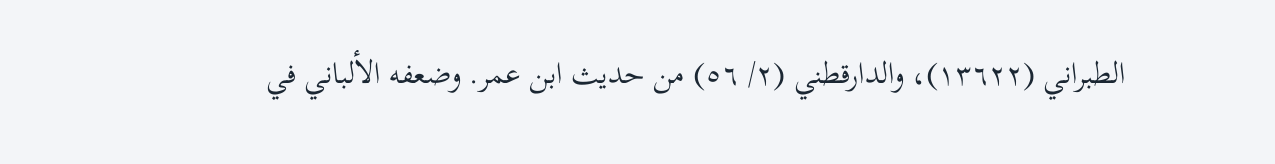الطبراني (١٣٦٢٢)، والدارقطني (٢/ ٥٦) من حديث ابن عمر. وضعفه الألباني في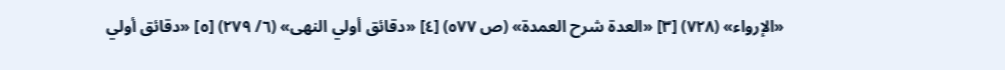«الإرواء» (٧٢٨) [٣] «العدة شرح العمدة» (ص ٥٧٧) [٤] «دقائق أولي النهى» (٦/ ٢٧٩) [٥] «دقائق أولي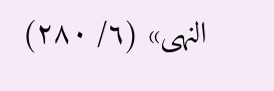النهى» (٦/ ٢٨٠)